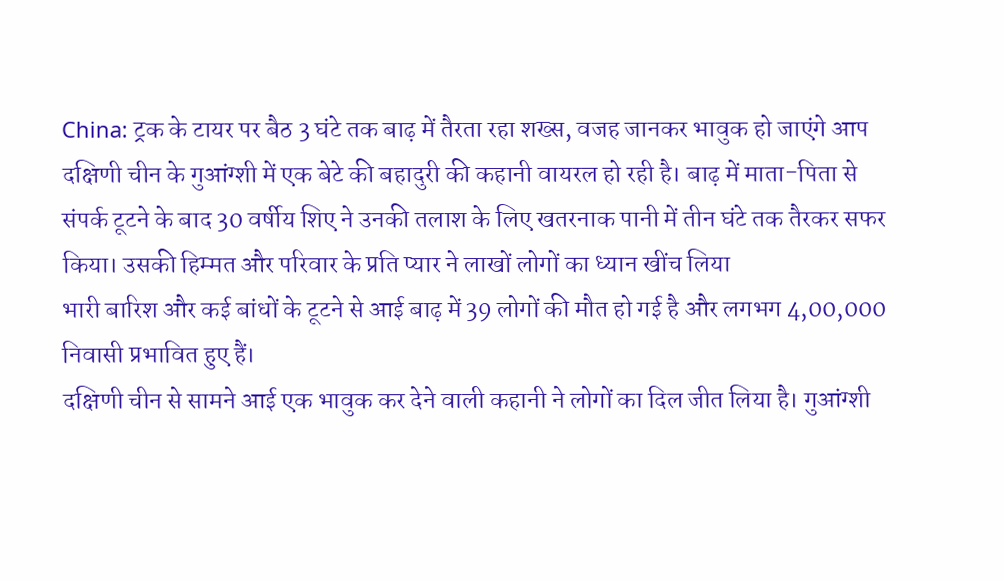China: ट्रक के टायर पर बैठ 3 घंटे तक बाढ़ में तैरता रहा शख्स, वजह जानकर भावुक हो जाएंगे आप
दक्षिणी चीन के गुआंग्शी में एक बेटे की बहादुरी की कहानी वायरल हो रही है। बाढ़ में माता-पिता से संपर्क टूटने के बाद 30 वर्षीय शिए ने उनकी तलाश के लिए खतरनाक पानी में तीन घंटे तक तैरकर सफर किया। उसकी हिम्मत और परिवार के प्रति प्यार ने लाखों लोगों का ध्यान खींच लिया
भारी बारिश और कई बांधों के टूटने से आई बाढ़ में 39 लोगों की मौत हो गई है और लगभग 4,00,000 निवासी प्रभावित हुए हैं।
दक्षिणी चीन से सामने आई एक भावुक कर देने वाली कहानी ने लोगों का दिल जीत लिया है। गुआंग्शी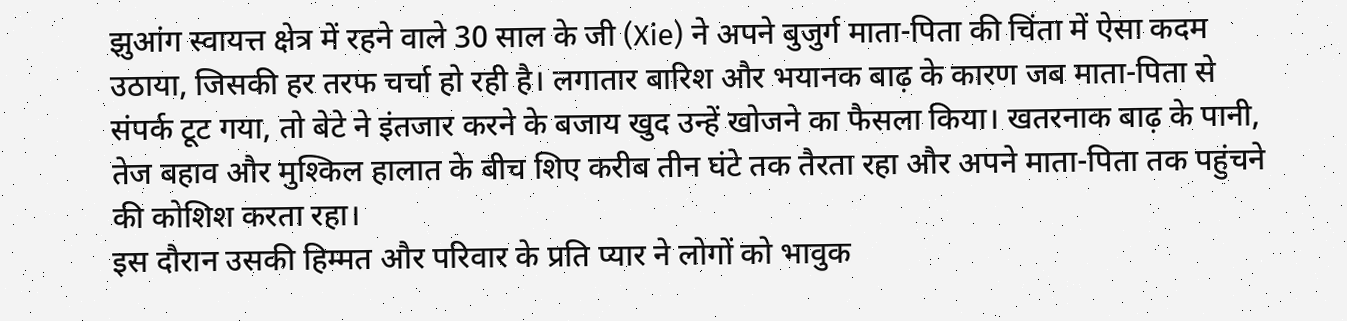झुआंग स्वायत्त क्षेत्र में रहने वाले 30 साल के जी (Xie) ने अपने बुजुर्ग माता-पिता की चिंता में ऐसा कदम उठाया, जिसकी हर तरफ चर्चा हो रही है। लगातार बारिश और भयानक बाढ़ के कारण जब माता-पिता से संपर्क टूट गया, तो बेटे ने इंतजार करने के बजाय खुद उन्हें खोजने का फैसला किया। खतरनाक बाढ़ के पानी, तेज बहाव और मुश्किल हालात के बीच शिए करीब तीन घंटे तक तैरता रहा और अपने माता-पिता तक पहुंचने की कोशिश करता रहा।
इस दौरान उसकी हिम्मत और परिवार के प्रति प्यार ने लोगों को भावुक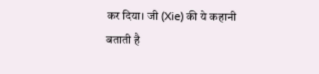कर दिया। जी (Xie) की ये कहानी बताती है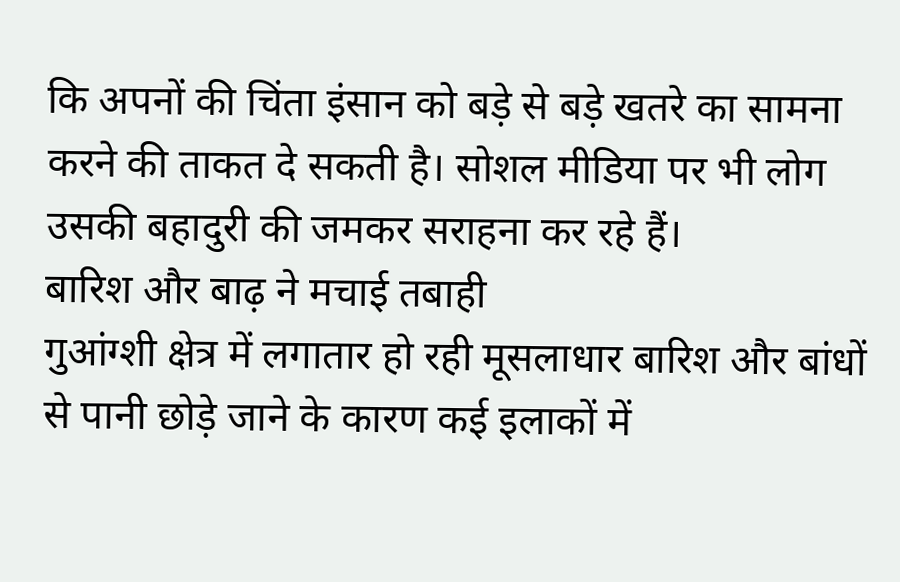कि अपनों की चिंता इंसान को बड़े से बड़े खतरे का सामना करने की ताकत दे सकती है। सोशल मीडिया पर भी लोग उसकी बहादुरी की जमकर सराहना कर रहे हैं।
बारिश और बाढ़ ने मचाई तबाही
गुआंग्शी क्षेत्र में लगातार हो रही मूसलाधार बारिश और बांधों से पानी छोड़े जाने के कारण कई इलाकों में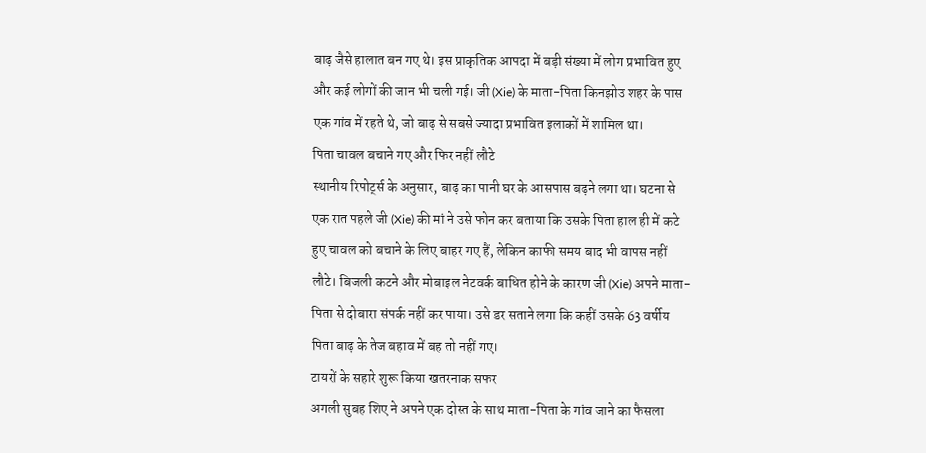बाढ़ जैसे हालात बन गए थे। इस प्राकृतिक आपदा में बड़ी संख्या में लोग प्रभावित हुए और कई लोगों की जान भी चली गई। जी (Xie) के माता-पिता किनझोउ शहर के पास एक गांव में रहते थे, जो बाढ़ से सबसे ज्यादा प्रभावित इलाकों में शामिल था।
पिता चावल बचाने गए और फिर नहीं लौटे
स्थानीय रिपोर्ट्स के अनुसार, बाढ़ का पानी घर के आसपास बढ़ने लगा था। घटना से एक रात पहले जी (Xie) की मां ने उसे फोन कर बताया कि उसके पिता हाल ही में कटे हुए चावल को बचाने के लिए बाहर गए हैं, लेकिन काफी समय बाद भी वापस नहीं लौटे। बिजली कटने और मोबाइल नेटवर्क बाधित होने के कारण जी (Xie) अपने माता-पिता से दोबारा संपर्क नहीं कर पाया। उसे डर सताने लगा कि कहीं उसके 63 वर्षीय पिता बाढ़ के तेज बहाव में बह तो नहीं गए।
टायरों के सहारे शुरू किया खतरनाक सफर
अगली सुबह शिए ने अपने एक दोस्त के साथ माता-पिता के गांव जाने का फैसला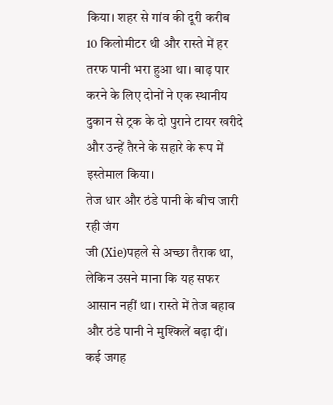किया। शहर से गांव की दूरी करीब 10 किलोमीटर थी और रास्ते में हर तरफ पानी भरा हुआ था। बाढ़ पार करने के लिए दोनों ने एक स्थानीय दुकान से ट्रक के दो पुराने टायर खरीदे और उन्हें तैरने के सहारे के रूप में इस्तेमाल किया।
तेज धार और ठंडे पानी के बीच जारी रही जंग
जी (Xie)पहले से अच्छा तैराक था, लेकिन उसने माना कि यह सफर आसान नहीं था। रास्ते में तेज बहाव और ठंडे पानी ने मुश्किलें बढ़ा दीं। कई जगह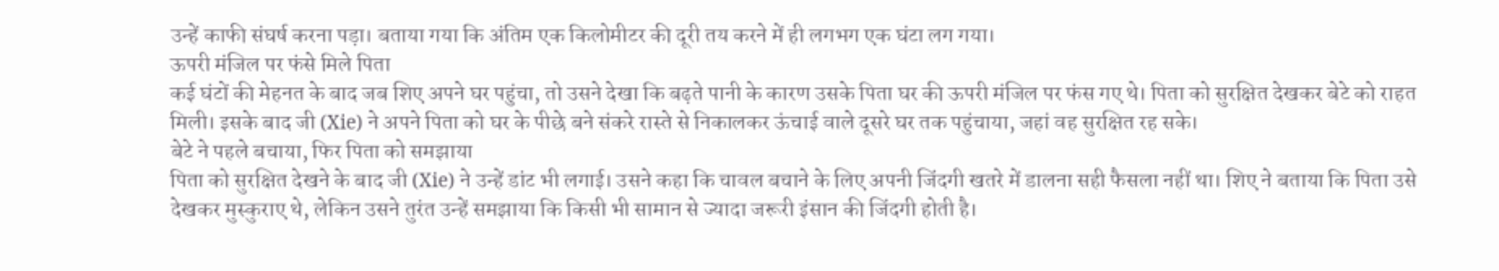उन्हें काफी संघर्ष करना पड़ा। बताया गया कि अंतिम एक किलोमीटर की दूरी तय करने में ही लगभग एक घंटा लग गया।
ऊपरी मंजिल पर फंसे मिले पिता
कई घंटों की मेहनत के बाद जब शिए अपने घर पहुंचा, तो उसने देखा कि बढ़ते पानी के कारण उसके पिता घर की ऊपरी मंजिल पर फंस गए थे। पिता को सुरक्षित देखकर बेटे को राहत मिली। इसके बाद जी (Xie) ने अपने पिता को घर के पीछे बने संकरे रास्ते से निकालकर ऊंचाई वाले दूसरे घर तक पहुंचाया, जहां वह सुरक्षित रह सके।
बेटे ने पहले बचाया, फिर पिता को समझाया
पिता को सुरक्षित देखने के बाद जी (Xie) ने उन्हें डांट भी लगाई। उसने कहा कि चावल बचाने के लिए अपनी जिंदगी खतरे में डालना सही फैसला नहीं था। शिए ने बताया कि पिता उसे देखकर मुस्कुराए थे, लेकिन उसने तुरंत उन्हें समझाया कि किसी भी सामान से ज्यादा जरूरी इंसान की जिंदगी होती है।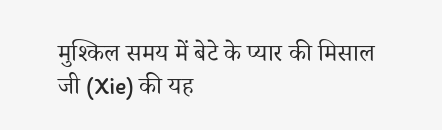मुश्किल समय में बेटे के प्यार की मिसाल
जी (Xie) की यह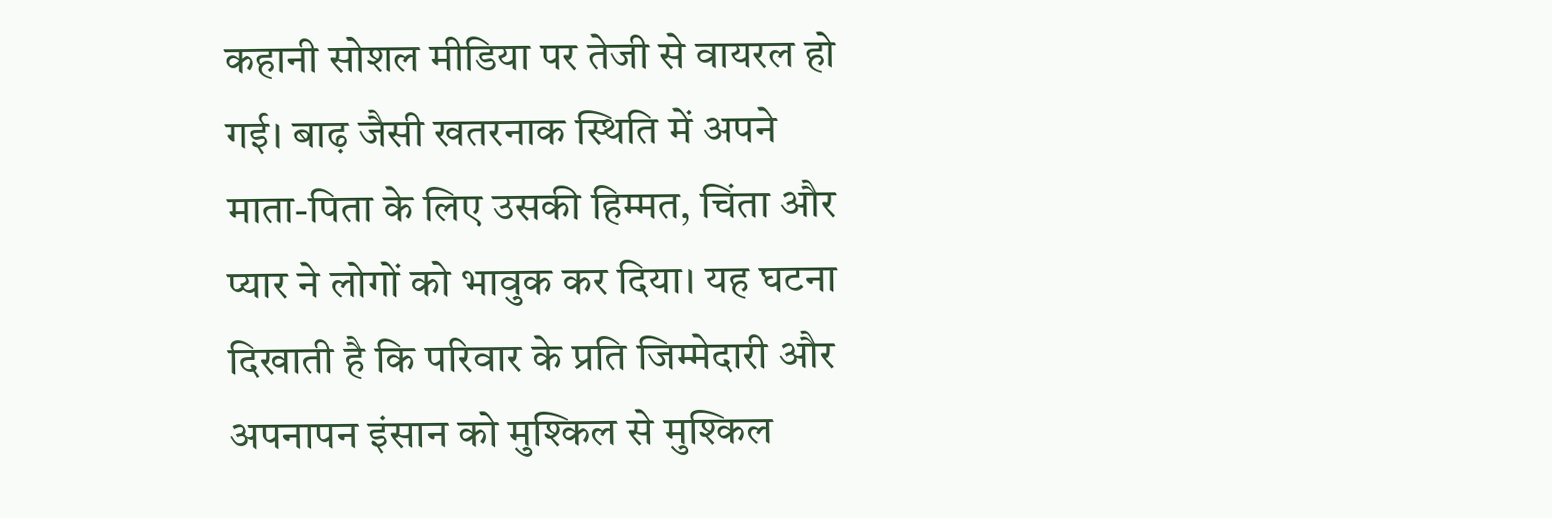कहानी सोशल मीडिया पर तेजी से वायरल हो गई। बाढ़ जैसी खतरनाक स्थिति में अपने माता-पिता के लिए उसकी हिम्मत, चिंता और प्यार ने लोगों को भावुक कर दिया। यह घटना दिखाती है कि परिवार के प्रति जिम्मेदारी और अपनापन इंसान को मुश्किल से मुश्किल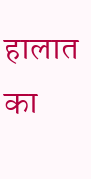हालात का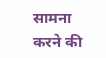सामना करने की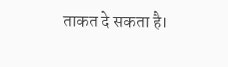ताकत दे सकता है।